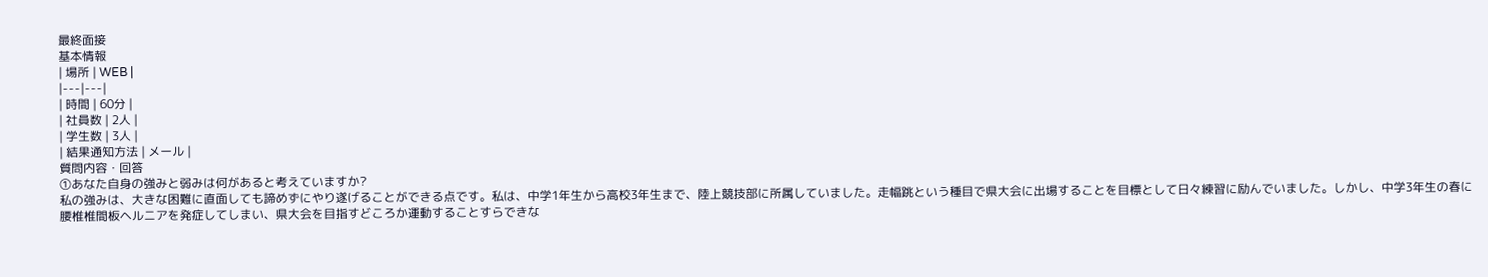最終面接
基本情報
| 場所 | WEB |
|---|---|
| 時間 | 60分 |
| 社員数 | 2人 |
| 学生数 | 3人 |
| 結果通知方法 | メール |
質問内容・回答
①あなた自身の強みと弱みは何があると考えていますか?
私の強みは、大きな困難に直面しても諦めずにやり遂げることができる点です。私は、中学1年生から高校3年生まで、陸上競技部に所属していました。走幅跳という種目で県大会に出場することを目標として日々練習に励んでいました。しかし、中学3年生の春に腰椎椎間板ヘルニアを発症してしまい、県大会を目指すどころか運動することすらできな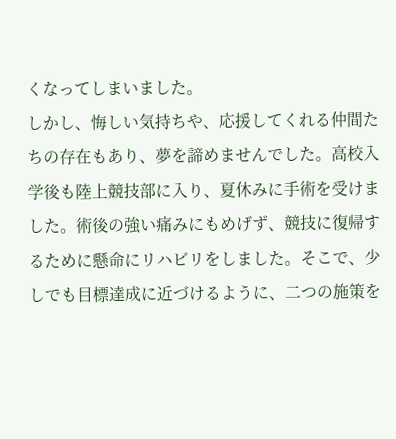くなってしまいました。
しかし、悔しい気持ちや、応援してくれる仲間たちの存在もあり、夢を諦めませんでした。高校入学後も陸上競技部に入り、夏休みに手術を受けました。術後の強い痛みにもめげず、競技に復帰するために懸命にリハビリをしました。そこで、少しでも目標達成に近づけるように、二つの施策を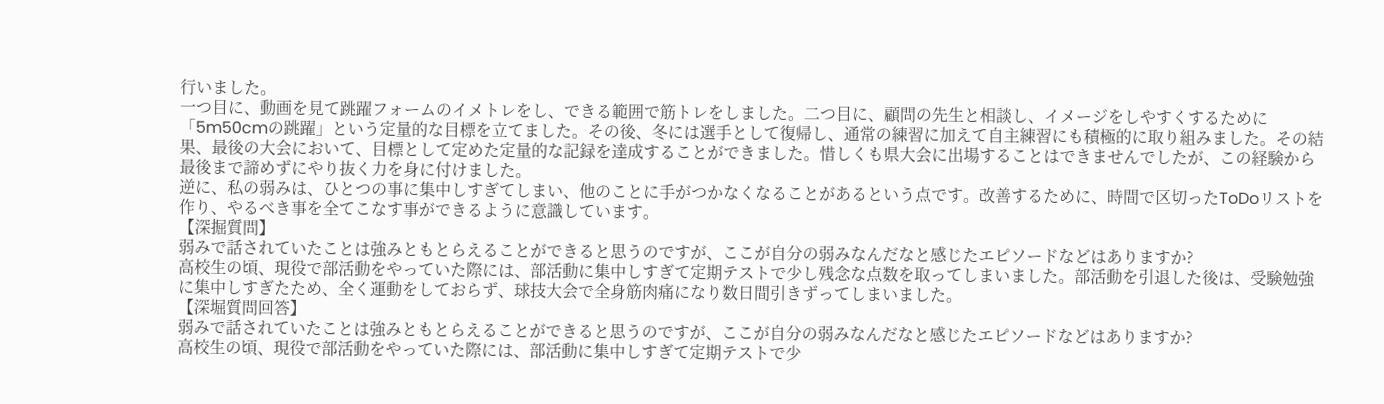行いました。
一つ目に、動画を見て跳躍フォームのイメトレをし、できる範囲で筋トレをしました。二つ目に、顧問の先生と相談し、イメージをしやすくするために「5m50cmの跳躍」という定量的な目標を立てました。その後、冬には選手として復帰し、通常の練習に加えて自主練習にも積極的に取り組みました。その結果、最後の大会において、目標として定めた定量的な記録を達成することができました。惜しくも県大会に出場することはできませんでしたが、この経験から最後まで諦めずにやり抜く力を身に付けました。
逆に、私の弱みは、ひとつの事に集中しすぎてしまい、他のことに手がつかなくなることがあるという点です。改善するために、時間で区切ったToDoリストを作り、やるべき事を全てこなす事ができるように意識しています。
【深掘質問】
弱みで話されていたことは強みともとらえることができると思うのですが、ここが自分の弱みなんだなと感じたエピソードなどはありますか?
高校生の頃、現役で部活動をやっていた際には、部活動に集中しすぎて定期テストで少し残念な点数を取ってしまいました。部活動を引退した後は、受験勉強に集中しすぎたため、全く運動をしておらず、球技大会で全身筋肉痛になり数日間引きずってしまいました。
【深堀質問回答】
弱みで話されていたことは強みともとらえることができると思うのですが、ここが自分の弱みなんだなと感じたエピソードなどはありますか?
高校生の頃、現役で部活動をやっていた際には、部活動に集中しすぎて定期テストで少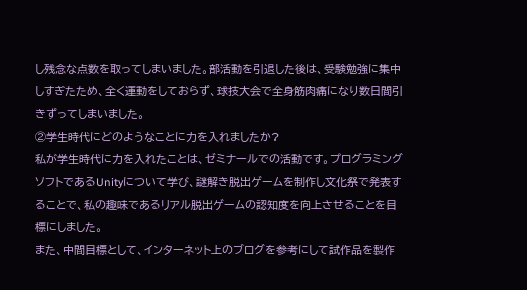し残念な点数を取ってしまいました。部活動を引退した後は、受験勉強に集中しすぎたため、全く運動をしておらず、球技大会で全身筋肉痛になり数日間引きずってしまいました。
②学生時代にどのようなことに力を入れましたか?
私が学生時代に力を入れたことは、ゼミナールでの活動です。プログラミングソフトであるUnityについて学び、謎解き脱出ゲームを制作し文化祭で発表することで、私の趣味であるリアル脱出ゲームの認知度を向上させることを目標にしました。
また、中間目標として、インターネット上のブログを参考にして試作品を製作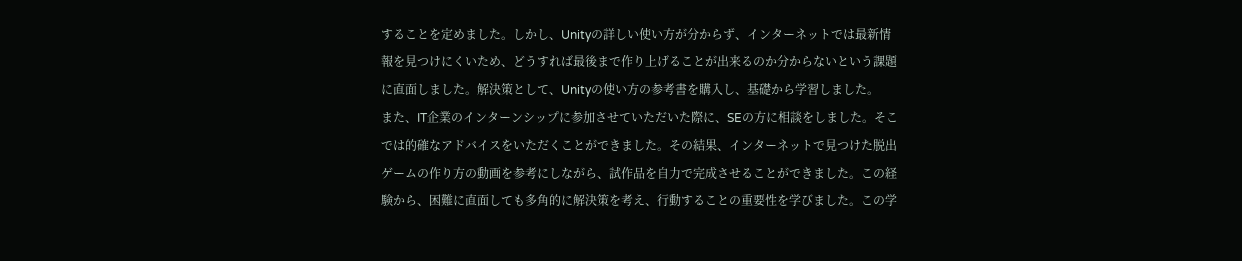することを定めました。しかし、Unityの詳しい使い方が分からず、インターネットでは最新情報を見つけにくいため、どうすれば最後まで作り上げることが出来るのか分からないという課題に直面しました。解決策として、Unityの使い方の参考書を購入し、基礎から学習しました。
また、IT企業のインターンシップに参加させていただいた際に、SEの方に相談をしました。そこでは的確なアドバイスをいただくことができました。その結果、インターネットで見つけた脱出ゲームの作り方の動画を参考にしながら、試作品を自力で完成させることができました。この経験から、困難に直面しても多角的に解決策を考え、行動することの重要性を学びました。この学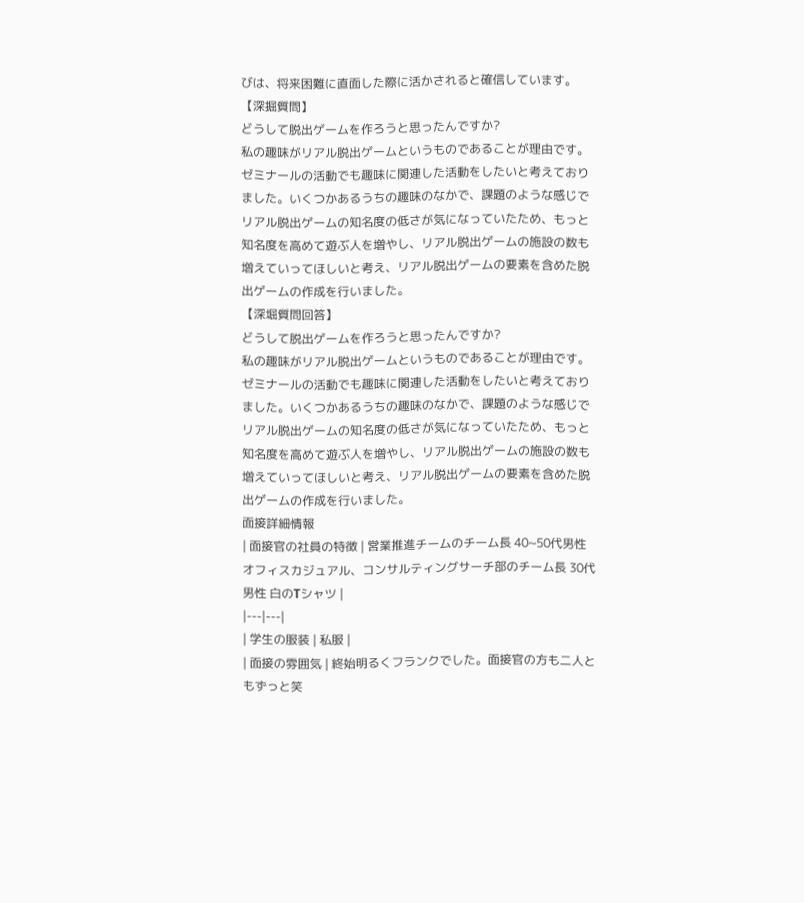びは、将来困難に直面した際に活かされると確信しています。
【深掘質問】
どうして脱出ゲームを作ろうと思ったんですか?
私の趣味がリアル脱出ゲームというものであることが理由です。ゼミナールの活動でも趣味に関連した活動をしたいと考えておりました。いくつかあるうちの趣味のなかで、課題のような感じでリアル脱出ゲームの知名度の低さが気になっていたため、もっと知名度を高めて遊ぶ人を増やし、リアル脱出ゲームの施設の数も増えていってほしいと考え、リアル脱出ゲームの要素を含めた脱出ゲームの作成を行いました。
【深堀質問回答】
どうして脱出ゲームを作ろうと思ったんですか?
私の趣味がリアル脱出ゲームというものであることが理由です。ゼミナールの活動でも趣味に関連した活動をしたいと考えておりました。いくつかあるうちの趣味のなかで、課題のような感じでリアル脱出ゲームの知名度の低さが気になっていたため、もっと知名度を高めて遊ぶ人を増やし、リアル脱出ゲームの施設の数も増えていってほしいと考え、リアル脱出ゲームの要素を含めた脱出ゲームの作成を行いました。
面接詳細情報
| 面接官の社員の特徴 | 営業推進チームのチーム長 40~50代男性 オフィスカジュアル、コンサルティングサーチ部のチーム長 30代男性 白のTシャツ |
|---|---|
| 学生の服装 | 私服 |
| 面接の雰囲気 | 終始明るくフランクでした。面接官の方も二人ともずっと笑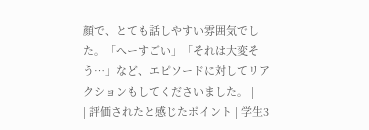顔で、とても話しやすい雰囲気でした。「へーすごい」「それは大変そう…」など、エピソードに対してリアクションもしてくださいました。 |
| 評価されたと感じたポイント | 学生3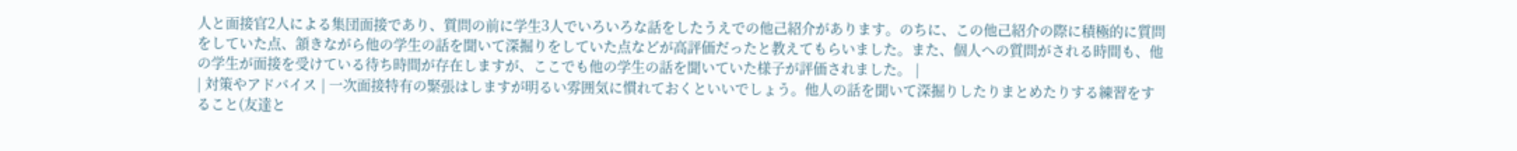人と面接官2人による集団面接であり、質問の前に学生3人でいろいろな話をしたうえでの他己紹介があります。のちに、この他己紹介の際に積極的に質問をしていた点、頷きながら他の学生の話を聞いて深掘りをしていた点などが高評価だったと教えてもらいました。また、個人への質問がされる時間も、他の学生が面接を受けている待ち時間が存在しますが、ここでも他の学生の話を聞いていた様子が評価されました。 |
| 対策やアドバイス | 一次面接特有の緊張はしますが明るい雰囲気に慣れておくといいでしょう。他人の話を聞いて深掘りしたりまとめたりする練習をすること(友達と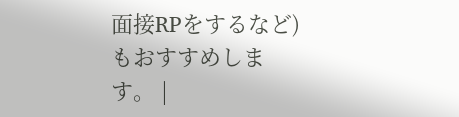面接RPをするなど)もおすすめします。 |